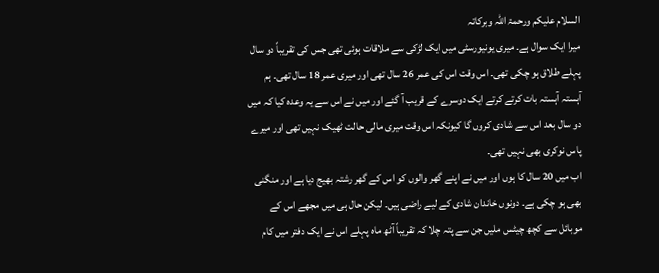السلام علیکم ورحمۃ اللہ وبرکاتہ
میرا ایک سوال ہے۔ میری یونیورسٹی میں ایک لڑکی سے ملاقات ہوئی تھی جس کی تقریباً دو سال پہلے طلاق ہو چکی تھی۔ اس وقت اس کی عمر 26 سال تھی اور میری عمر 18 سال تھی۔ ہم آہستہ آہستہ بات کرتے کرتے ایک دوسرے کے قریب آ گئے اور میں نے اس سے یہ وعدہ کیا کہ میں دو سال بعد اس سے شادی کروں گا کیونکہ اس وقت میری مالی حالت ٹھیک نہیں تھی اور میرے پاس نوکری بھی نہیں تھی۔
اب میں 20 سال کا ہوں اور میں نے اپنے گھر والوں کو اس کے گھر رشتہ بھیج دیا ہے اور منگنی بھی ہو چکی ہے۔ دونوں خاندان شادی کے لیے راضی ہیں۔ لیکن حال ہی میں مجھے اس کے موبائل سے کچھ چیٹس ملیں جن سے پتہ چلا کہ تقریباً آٹھ ماہ پہلے اس نے ایک دفتر میں کام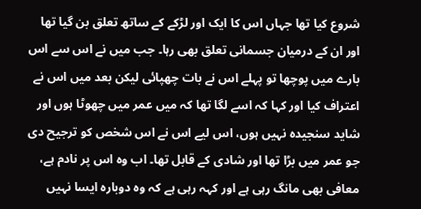شروع کیا تھا جہاں اس کا ایک اور لڑکے کے ساتھ تعلق بن گیا تھا اور ان کے درمیان جسمانی تعلق بھی رہا۔ جب میں نے اس سے اس بارے میں پوچھا تو پہلے اس نے بات چھپائی لیکن بعد میں اس نے اعتراف کیا اور کہا کہ اسے لگا تھا کہ میں عمر میں چھوٹا ہوں اور شاید سنجیدہ نہیں ہوں، اس لیے اس نے اس شخص کو ترجیح دی جو عمر میں بڑا تھا اور شادی کے قابل تھا۔ اب وہ اس پر نادم ہے، معافی بھی مانگ رہی ہے اور کہہ رہی ہے کہ وہ دوبارہ ایسا نہیں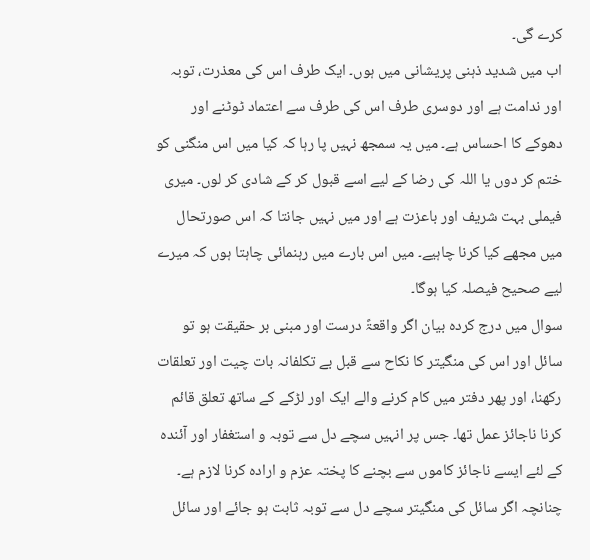کرے گی۔
اب میں شدید ذہنی پریشانی میں ہوں۔ ایک طرف اس کی معذرت، توبہ اور ندامت ہے اور دوسری طرف اس کی طرف سے اعتماد ٹوٹنے اور دھوکے کا احساس ہے۔ میں یہ سمجھ نہیں پا رہا کہ کیا میں اس منگنی کو ختم کر دوں یا اللہ کی رضا کے لیے اسے قبول کر کے شادی کر لوں۔ میری فیملی بہت شریف اور باعزت ہے اور میں نہیں جانتا کہ اس صورتحال میں مجھے کیا کرنا چاہیے۔ میں اس بارے میں رہنمائی چاہتا ہوں کہ میرے لیے صحیح فیصلہ کیا ہوگا۔
سوال میں درج کردہ بیان اگر واقعۃً درست اور مبنی بر حقیقت ہو تو سائل اور اس کی منگیتر کا نکاح سے قبل بے تکلفانہ بات چیت اور تعلقات رکھنا، اور پھر دفتر میں کام کرنے والے ایک اور لڑکے کے ساتھ تعلق قائم کرنا ناجائز عمل تھا۔ جس پر انہیں سچے دل سے توبہ و استغفار اور آئندہ کے لئے ایسے ناجائز کاموں سے بچنے کا پختہ عزم و ارادہ کرنا لازم ہے۔ چنانچہ اگر سائل کی منگیتر سچے دل سے توبہ ثابت ہو جائے اور سائل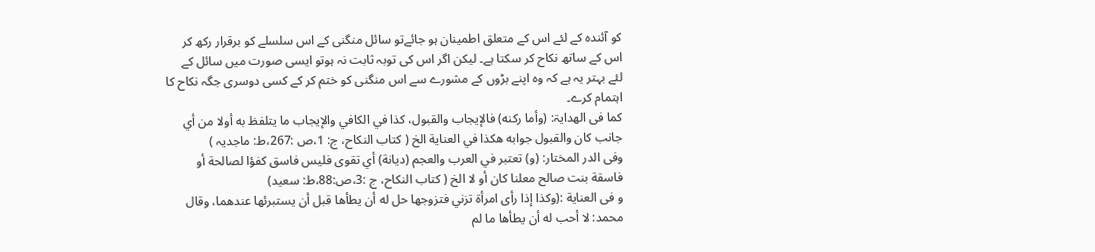کو آئندہ کے لئے اس کے متعلق اطمینان ہو جائےتو سائل منگنی کے اس سلسلے کو برقرار رکھ کر اس کے ساتھ نکاح کر سکتا ہے۔ لیکن اگر اس کی توبہ ثابت نہ ہوتو ایسی صورت میں سائل کے لئے بہتر یہ ہے کہ وہ اپنے بڑوں کے مشورے سے اس منگنی کو ختم کر کے کسی دوسری جگہ نکاح کا اہتمام کرے۔
کما فی الھدایۃ: (وأما ركنه) فالإيجاب والقبول، كذا في الكافي والإيجاب ما يتلفظ به أولا من أي جانب كان والقبول جوابه هكذا في العناية الخ ( کتاب النکاح، ج: 1،ص :267،ط: ماجدیہ )
وفی الدر المختار: (و) تعتبر في العرب والعجم (ديانة) أي تقوى فليس فاسق كفؤا لصالحة أو فاسقة بنت صالح معلنا كان أو لا الخ ( کتاب النکاح، ج :3،ص:88،ط: سعید)
و فی العناية :(وكذا إذا رأى امرأة تزني فتزوجها حل له أن يطأها قبل أن يستبرئها عندهما، وقال محمد: لا أحب له أن يطأها ما لم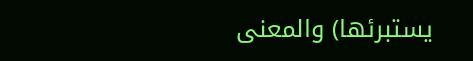يستبرئها) والمعنى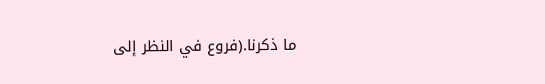ما ذكرنا.(فروع في النظر إلى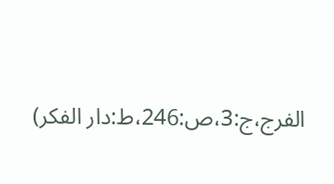الفرج،ج:3،ص:246،ط:دار الفکر)